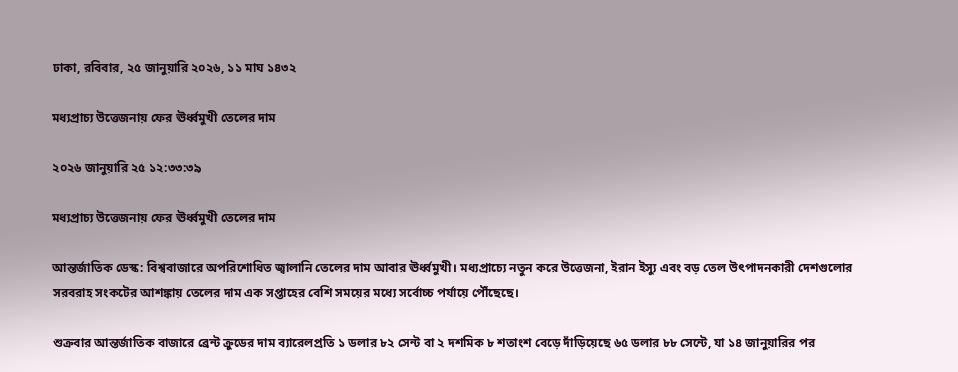ঢাকা, রবিবার, ২৫ জানুয়ারি ২০২৬, ১১ মাঘ ১৪৩২

মধ্যপ্রাচ্য উত্তেজনায় ফের ঊর্ধ্বমুখী তেলের দাম

২০২৬ জানুয়ারি ২৫ ১২:৩৩:৩৯

মধ্যপ্রাচ্য উত্তেজনায় ফের ঊর্ধ্বমুখী তেলের দাম

আন্তর্জাতিক ডেস্ক: বিশ্ববাজারে অপরিশোধিত জ্বালানি তেলের দাম আবার ঊর্ধ্বমুখী। মধ্যপ্রাচ্যে নতুন করে উত্তেজনা, ইরান ইস্যু এবং বড় তেল উৎপাদনকারী দেশগুলোর সরবরাহ সংকটের আশঙ্কায় তেলের দাম এক সপ্তাহের বেশি সময়ের মধ্যে সর্বোচ্চ পর্যায়ে পৌঁছেছে।

শুক্রবার আন্তর্জাতিক বাজারে ব্রেন্ট ক্রুডের দাম ব্যারেলপ্রতি ১ ডলার ৮২ সেন্ট বা ২ দশমিক ৮ শতাংশ বেড়ে দাঁড়িয়েছে ৬৫ ডলার ৮৮ সেন্টে, যা ১৪ জানুয়ারির পর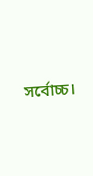সর্বোচ্চ।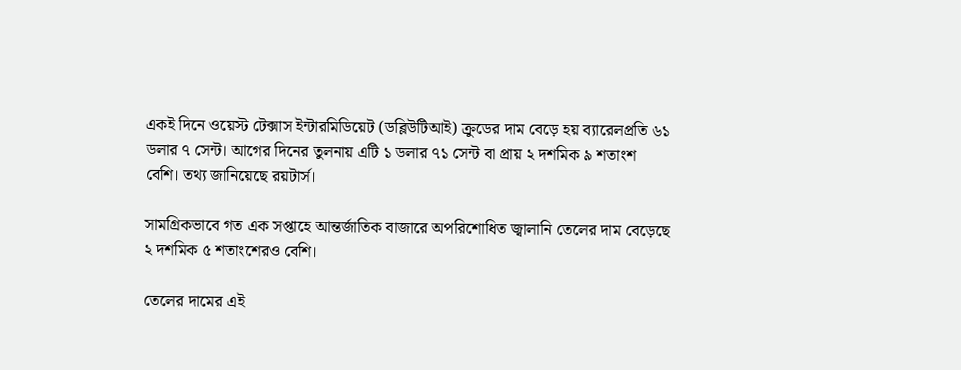একই দিনে ওয়েস্ট টেক্সাস ইন্টারমিডিয়েট (ডব্লিউটিআই) ক্রুডের দাম বেড়ে হয় ব্যারেলপ্রতি ৬১ ডলার ৭ সেন্ট। আগের দিনের তুলনায় এটি ১ ডলার ৭১ সেন্ট বা প্রায় ২ দশমিক ৯ শতাংশ বেশি। তথ্য জানিয়েছে রয়টার্স।

সামগ্রিকভাবে গত এক সপ্তাহে আন্তর্জাতিক বাজারে অপরিশোধিত জ্বালানি তেলের দাম বেড়েছে ২ দশমিক ৫ শতাংশেরও বেশি।

তেলের দামের এই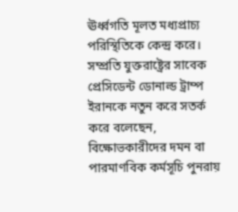ঊর্ধ্বগতি মূলত মধ্যপ্রাচ্য পরিস্থিতিকে কেন্দ্র করে। সম্প্রতি যুক্তরাষ্ট্রের সাবেক প্রেসিডেন্ট ডোনাল্ড ট্রাম্প ইরানকে নতুন করে সতর্ক করে বলেছেন, বিক্ষোভকারীদের দমন বা পারমাণবিক কর্মসূচি পুনরায়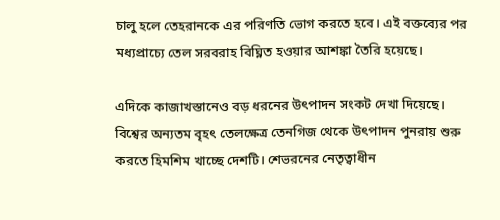চালু হলে তেহরানকে এর পরিণতি ভোগ করতে হবে। এই বক্তব্যের পর মধ্যপ্রাচ্যে তেল সরবরাহ বিঘ্নিত হওয়ার আশঙ্কা তৈরি হয়েছে।

এদিকে কাজাখস্তানেও বড় ধরনের উৎপাদন সংকট দেখা দিয়েছে। বিশ্বের অন্যতম বৃহৎ তেলক্ষেত্র তেনগিজ থেকে উৎপাদন পুনরায় শুরু করতে হিমশিম খাচ্ছে দেশটি। শেভরনের নেতৃত্বাধীন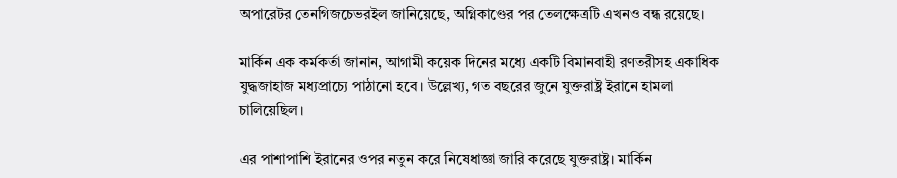অপারেটর তেনগিজচেভরইল জানিয়েছে, অগ্নিকাণ্ডের পর তেলক্ষেত্রটি এখনও বন্ধ রয়েছে।

মার্কিন এক কর্মকর্তা জানান, আগামী কয়েক দিনের মধ্যে একটি বিমানবাহী রণতরীসহ একাধিক যুদ্ধজাহাজ মধ্যপ্রাচ্যে পাঠানো হবে। উল্লেখ্য, গত বছরের জুনে যুক্তরাষ্ট্র ইরানে হামলা চালিয়েছিল।

এর পাশাপাশি ইরানের ওপর নতুন করে নিষেধাজ্ঞা জারি করেছে যুক্তরাষ্ট্র। মার্কিন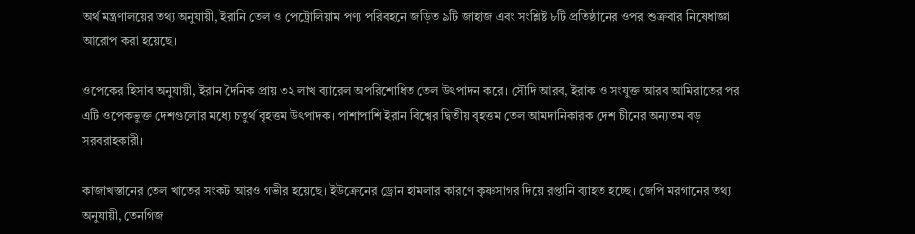অর্থ মন্ত্রণালয়ের তথ্য অনুযায়ী, ইরানি তেল ও পেট্রোলিয়াম পণ্য পরিবহনে জড়িত ৯টি জাহাজ এবং সংশ্লিষ্ট ৮টি প্রতিষ্ঠানের ওপর শুক্রবার নিষেধাজ্ঞা আরোপ করা হয়েছে।

ওপেকের হিসাব অনুযায়ী, ইরান দৈনিক প্রায় ৩২ লাখ ব্যারেল অপরিশোধিত তেল উৎপাদন করে। সৌদি আরব, ইরাক ও সংযুক্ত আরব আমিরাতের পর এটি ওপেকভুক্ত দেশগুলোর মধ্যে চতুর্থ বৃহত্তম উৎপাদক। পাশাপাশি ইরান বিশ্বের দ্বিতীয় বৃহত্তম তেল আমদানিকারক দেশ চীনের অন্যতম বড় সরবরাহকারী।

কাজাখস্তানের তেল খাতের সংকট আরও গভীর হয়েছে। ইউক্রেনের ড্রোন হামলার কারণে কৃষ্ণসাগর দিয়ে রপ্তানি ব্যাহত হচ্ছে। জেপি মরগানের তথ্য অনুযায়ী, তেনগিজ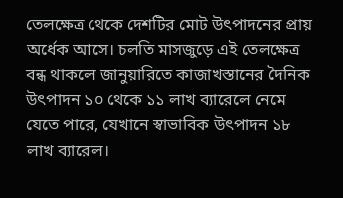তেলক্ষেত্র থেকে দেশটির মোট উৎপাদনের প্রায় অর্ধেক আসে। চলতি মাসজুড়ে এই তেলক্ষেত্র বন্ধ থাকলে জানুয়ারিতে কাজাখস্তানের দৈনিক উৎপাদন ১০ থেকে ১১ লাখ ব্যারেলে নেমে যেতে পারে, যেখানে স্বাভাবিক উৎপাদন ১৮ লাখ ব্যারেল।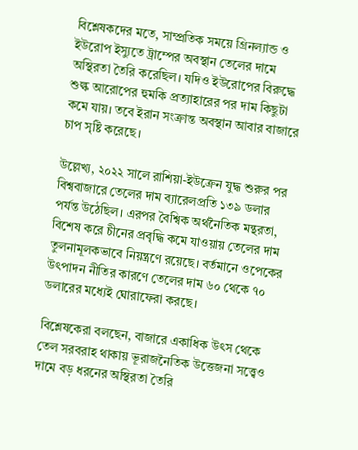বিশ্লেষকদের মতে, সাম্প্রতিক সময়ে গ্রিনল্যান্ড ও ইউরোপ ইস্যুতে ট্রাম্পের অবস্থান তেলের দামে অস্থিরতা তৈরি করেছিল। যদিও ইউরোপের বিরুদ্ধে শুল্ক আরোপের হুমকি প্রত্যাহারের পর দাম কিছুটা কমে যায়। তবে ইরান সংক্রান্ত অবস্থান আবার বাজারে চাপ সৃষ্টি করেছে।

উল্লেখ্য, ২০২২ সালে রাশিয়া-ইউক্রেন যুদ্ধ শুরুর পর বিশ্ববাজারে তেলের দাম ব্যারেলপ্রতি ১৩৯ ডলার পর্যন্ত উঠেছিল। এরপর বৈশ্বিক অর্থনৈতিক মন্থরতা, বিশেষ করে চীনের প্রবৃদ্ধি কমে যাওয়ায় তেলের দাম তুলনামূলকভাবে নিয়ন্ত্রণে রয়েছে। বর্তমানে ওপেকের উৎপাদন নীতির কারণে তেলের দাম ৬০ থেকে ৭০ ডলারের মধ্যেই ঘোরাফেরা করছে।

বিশ্লেষকেরা বলছেন, বাজারে একাধিক উৎস থেকে তেল সরবরাহ থাকায় ভূরাজনৈতিক উত্তেজনা সত্ত্বেও দামে বড় ধরনের অস্থিরতা তৈরি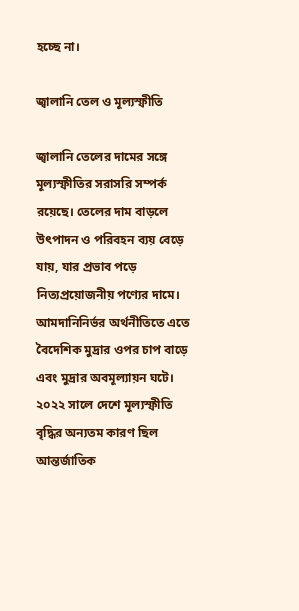হচ্ছে না।

জ্বালানি তেল ও মূল্যস্ফীতি

জ্বালানি তেলের দামের সঙ্গে মূল্যস্ফীতির সরাসরি সম্পর্ক রয়েছে। তেলের দাম বাড়লে উৎপাদন ও পরিবহন ব্যয় বেড়ে যায়, যার প্রভাব পড়ে নিত্যপ্রয়োজনীয় পণ্যের দামে। আমদানিনির্ভর অর্থনীতিতে এতে বৈদেশিক মুদ্রার ওপর চাপ বাড়ে এবং মুদ্রার অবমূল্যায়ন ঘটে। ২০২২ সালে দেশে মূল্যস্ফীতি বৃদ্ধির অন্যতম কারণ ছিল আন্তর্জাতিক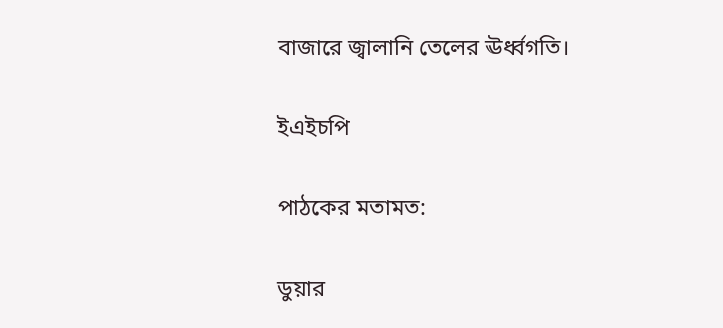বাজারে জ্বালানি তেলের ঊর্ধ্বগতি।

ইএইচপি

পাঠকের মতামত:

ডুয়ার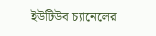ইউটিউব চ্যানেলের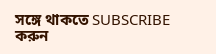সঙ্গে থাকতে SUBSCRIBE করুন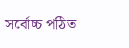সর্বোচ্চ পঠিত